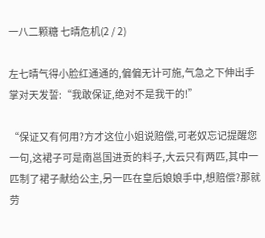一八二颗糖 七晴危机(2 / 2)

左七晴气得小脸红通通的,偏偏无计可施,气急之下伸出手掌对天发誓:“我敢保证,绝对不是我干的!”

“保证又有何用?方才这位小姐说赔偿,可老奴忘记提醒您一句,这裙子可是南邕国进贡的料子,大云只有两匹,其中一匹制了裙子献给公主,另一匹在皇后娘娘手中,想赔偿?那就劳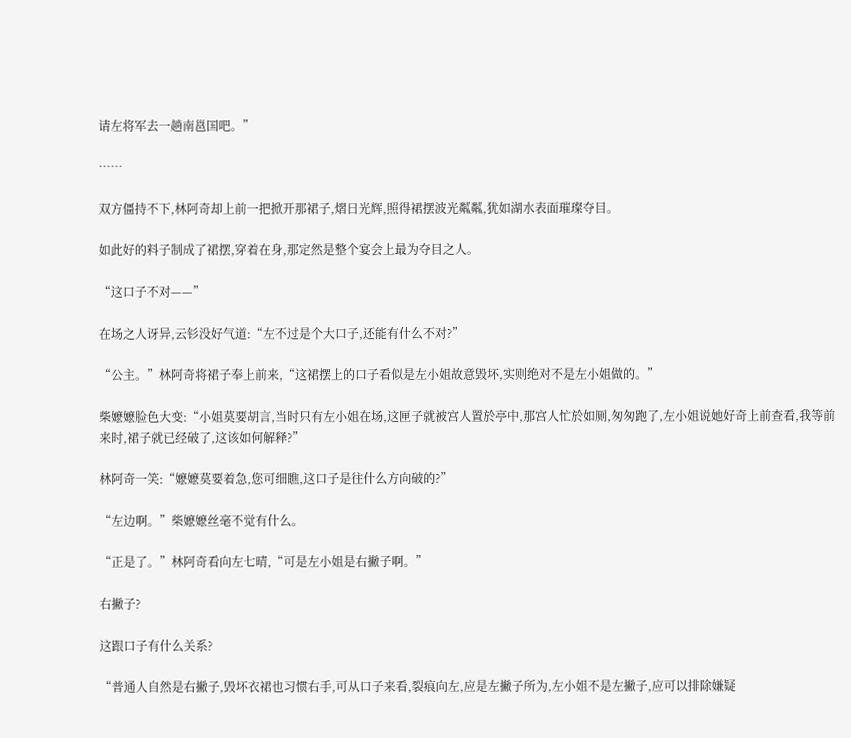请左将军去一趟南邕国吧。”

……

双方僵持不下,林阿奇却上前一把掀开那裙子,熠日光辉,照得裙摆波光粼粼,犹如湖水表面璀璨夺目。

如此好的料子制成了裙摆,穿着在身,那定然是整个宴会上最为夺目之人。

“这口子不对——”

在场之人讶异,云钐没好气道:“左不过是个大口子,还能有什么不对?”

“公主。”林阿奇将裙子奉上前来,“这裙摆上的口子看似是左小姐故意毁坏,实则绝对不是左小姐做的。”

柴嬷嬷脸色大变:“小姐莫要胡言,当时只有左小姐在场,这匣子就被宫人置於亭中,那宫人忙於如厕,匆匆跑了,左小姐说她好奇上前查看,我等前来时,裙子就已经破了,这该如何解释?”

林阿奇一笑:“嬷嬷莫要着急,您可细瞧,这口子是往什么方向破的?”

“左边啊。”柴嬷嬷丝毫不觉有什么。

“正是了。”林阿奇看向左七晴,“可是左小姐是右撇子啊。”

右撇子?

这跟口子有什么关系?

“普通人自然是右撇子,毁坏衣裙也习惯右手,可从口子来看,裂痕向左,应是左撇子所为,左小姐不是左撇子,应可以排除嫌疑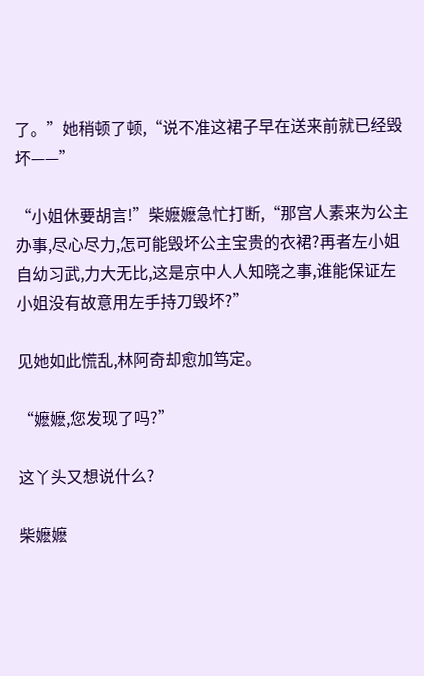了。”她稍顿了顿,“说不准这裙子早在送来前就已经毁坏——”

“小姐休要胡言!”柴嬷嬷急忙打断,“那宫人素来为公主办事,尽心尽力,怎可能毁坏公主宝贵的衣裙?再者左小姐自幼习武,力大无比,这是京中人人知晓之事,谁能保证左小姐没有故意用左手持刀毁坏?”

见她如此慌乱,林阿奇却愈加笃定。

“嬷嬷,您发现了吗?”

这丫头又想说什么?

柴嬷嬷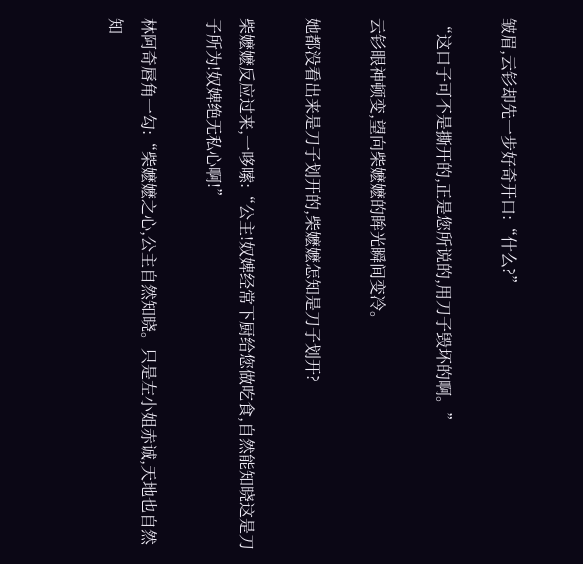皱眉,云钐却先一步好奇开口:“什么?”

“这口子可不是撕开的,正是您所说的,用刀子毁坏的啊。”

云钐眼神顿变,望向柴嬷嬷的眸光瞬间变冷。

她都没看出来是刀子划开的,柴嬷嬷怎知是刀子划开?

柴嬷嬷反应过来,一哆嗦:“公主!奴婢经常下厨给您做吃食,自然能知晓这是刀子所为!奴婢绝无私心啊!”

林阿奇唇角一勾:“柴嬷嬷之心,公主自然知晓。只是左小姐赤诚,天地也自然知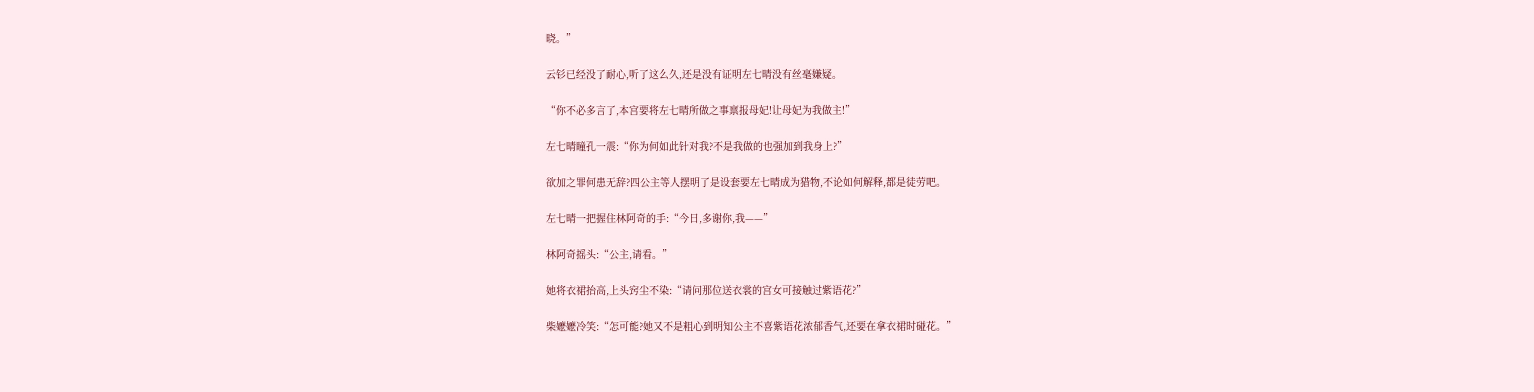晓。”

云钐已经没了耐心,听了这么久,还是没有证明左七晴没有丝毫嫌疑。

“你不必多言了,本宫要将左七晴所做之事禀报母妃!让母妃为我做主!”

左七晴瞳孔一震:“你为何如此针对我?不是我做的也强加到我身上?”

欲加之罪何患无辞?四公主等人摆明了是设套要左七晴成为猎物,不论如何解释,都是徒劳吧。

左七晴一把握住林阿奇的手:“今日,多谢你,我——”

林阿奇摇头:“公主,请看。”

她将衣裙抬高,上头窍尘不染:“请问那位送衣裳的宫女可接触过紫语花?”

柴嬷嬷冷笑:“怎可能?她又不是粗心到明知公主不喜紫语花浓郁香气,还要在拿衣裙时碰花。”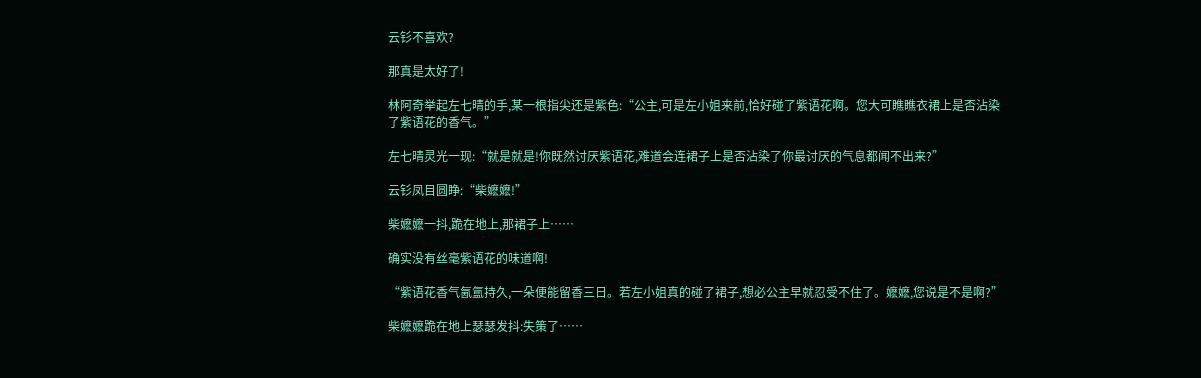云钐不喜欢?

那真是太好了!

林阿奇举起左七晴的手,某一根指尖还是紫色:“公主,可是左小姐来前,恰好碰了紫语花啊。您大可瞧瞧衣裙上是否沾染了紫语花的香气。”

左七晴灵光一现:“就是就是!你既然讨厌紫语花,难道会连裙子上是否沾染了你最讨厌的气息都闻不出来?”

云钐凤目圆睁:“柴嬷嬷!”

柴嬷嬷一抖,跪在地上,那裙子上……

确实没有丝毫紫语花的味道啊!

“紫语花香气氤氲持久,一朵便能留香三日。若左小姐真的碰了裙子,想必公主早就忍受不住了。嬷嬷,您说是不是啊?”

柴嬷嬷跪在地上瑟瑟发抖:失策了……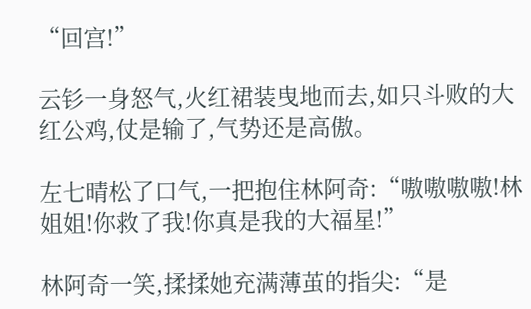“回宫!”

云钐一身怒气,火红裙装曳地而去,如只斗败的大红公鸡,仗是输了,气势还是高傲。

左七晴松了口气,一把抱住林阿奇:“嗷嗷嗷嗷!林姐姐!你救了我!你真是我的大福星!”

林阿奇一笑,揉揉她充满薄茧的指尖:“是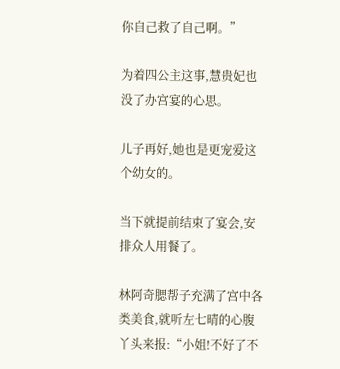你自己救了自己啊。”

为着四公主这事,慧贵妃也没了办宫宴的心思。

儿子再好,她也是更宠爱这个幼女的。

当下就提前结束了宴会,安排众人用餐了。

林阿奇腮帮子充满了宫中各类美食,就听左七晴的心腹丫头来报:“小姐!不好了不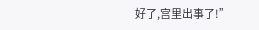好了,宫里出事了!”